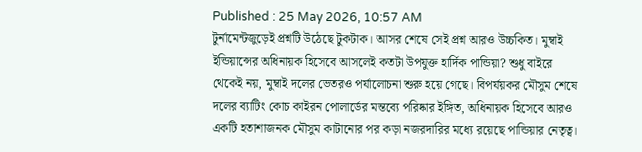Published : 25 May 2026, 10:57 AM
টুর্নামেন্টজুড়েই প্রশ্নটি উঠেছে টুকটাক। আসর শেষে সেই প্রশ্ন আরও উচ্চকিত। মুম্বাই ইন্ডিয়ান্সের অধিনায়ক হিসেবে আসলেই কতটা উপযুক্ত হার্দিক পান্ডিয়া? শুধু বাইরে থেকেই নয়, মুম্বাই দলের ভেতরও পর্যালোচনা শুরু হয়ে গেছে। বিপর্যয়কর মৌসুম শেষে দলের ব্যাটিং কোচ কাইরন পোলার্ডের মন্তব্যে পরিষ্কার ইঙ্গিত, অধিনায়ক হিসেবে আরও একটি হতাশাজনক মৌসুম কাটানোর পর কড়া নজরদারির মধ্যে রয়েছে পান্ডিয়ার নেতৃত্ব।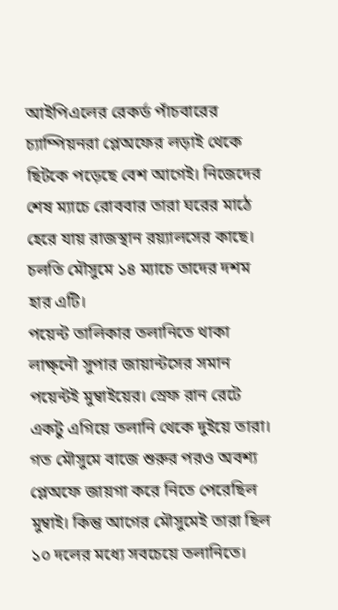আইপিএলের রেকর্ড পাঁচবারের চ্যাম্পিয়নরা প্লেঅফের লড়াই থেকে ছিটকে পড়েছে বেশ আগেই। নিজেদের শেষ ম্যাচে রোববার তারা ঘরের মাঠে হেরে যায় রাজস্থান রয়্যালসের কাছে। চলতি মৌসুমে ১৪ ম্যাচে তাদের দশম হার এটি।
পয়েন্ট তালিকার তলানিতে থাকা লাক্ষ্নৌ সুপার জায়ান্টসের সমান পয়েন্টই মুম্বাইয়ের। স্রেফ রান রেটে একটু এগিয়ে তলানি থেকে দুইয়ে তারা।
গত মৌসুমে বাজে শুরুর পরও অবশ্য প্লেঅফে জায়গা করে নিতে পেরেছিল মুম্বাই। কিন্তু আগের মৌসুমেই তারা ছিল ১০ দলের মধ্যে সবচেয়ে তলানিতে।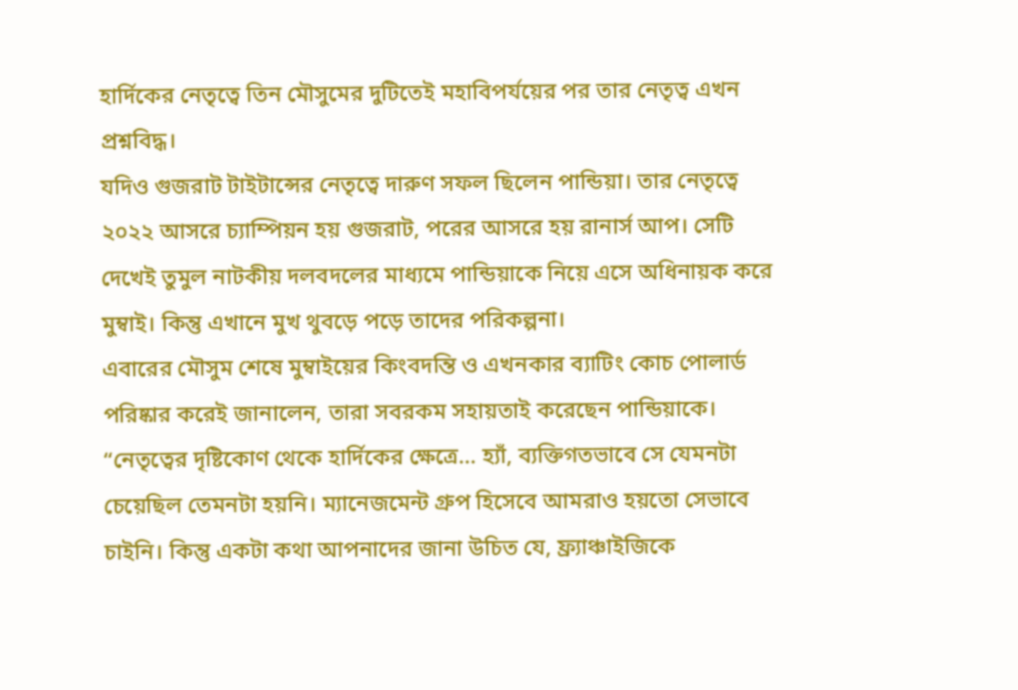হার্দিকের নেতৃত্বে তিন মৌসুমের দুটিতেই মহাবিপর্যয়ের পর তার নেতৃত্ব এখন প্রশ্নবিদ্ধ।
যদিও গুজরাট টাইটান্সের নেতৃত্বে দারুণ সফল ছিলেন পান্ডিয়া। তার নেতৃত্বে ২০২২ আসরে চ্যাম্পিয়ন হয় গুজরাট, পরের আসরে হয় রানার্স আপ। সেটি দেখেই তুমুল নাটকীয় দলবদলের মাধ্যমে পান্ডিয়াকে নিয়ে এসে অধিনায়ক করে মুম্বাই। কিন্তু এখানে মুখ থুবড়ে পড়ে তাদের পরিকল্পনা।
এবারের মৌসুম শেষে মুম্বাইয়ের কিংবদন্তি ও এখনকার ব্যাটিং কোচ পোলার্ড পরিষ্কার করেই জানালেন, তারা সবরকম সহায়তাই করেছেন পান্ডিয়াকে।
“নেতৃত্বের দৃষ্টিকোণ থেকে হার্দিকের ক্ষেত্রে… হ্যাঁ, ব্যক্তিগতভাবে সে যেমনটা চেয়েছিল তেমনটা হয়নি। ম্যানেজমেন্ট গ্রুপ হিসেবে আমরাও হয়তো সেভাবে চাইনি। কিন্তু একটা কথা আপনাদের জানা উচিত যে, ফ্র্যাঞ্চাইজিকে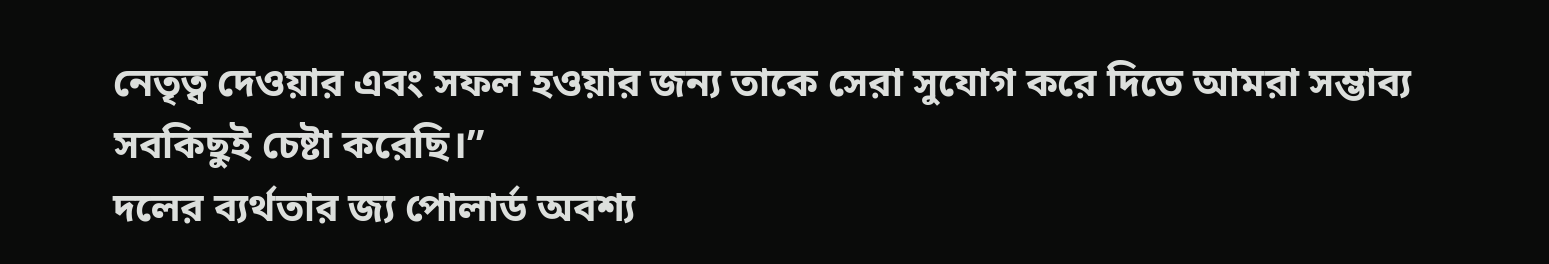নেতৃত্ব দেওয়ার এবং সফল হওয়ার জন্য তাকে সেরা সুযোগ করে দিতে আমরা সম্ভাব্য সবকিছুই চেষ্টা করেছি।”
দলের ব্যর্থতার জ্য পোলার্ড অবশ্য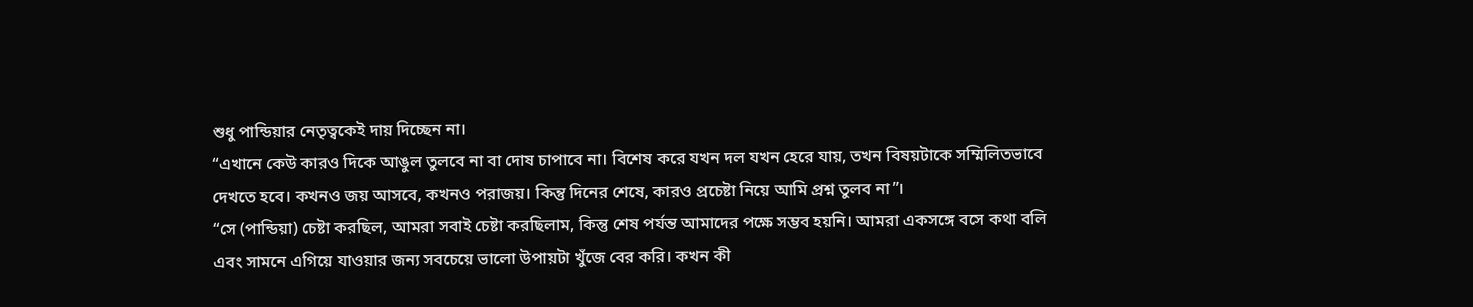শুধু পান্ডিয়ার নেতৃত্বকেই দায় দিচ্ছেন না।
“এখানে কেউ কারও দিকে আঙুল তুলবে না বা দোষ চাপাবে না। বিশেষ করে যখন দল যখন হেরে যায়, তখন বিষয়টাকে সম্মিলিতভাবে দেখতে হবে। কখনও জয় আসবে, কখনও পরাজয়। কিন্তু দিনের শেষে, কারও প্রচেষ্টা নিয়ে আমি প্রশ্ন তুলব না”।
“সে (পান্ডিয়া) চেষ্টা করছিল, আমরা সবাই চেষ্টা করছিলাম, কিন্তু শেষ পর্যন্ত আমাদের পক্ষে সম্ভব হয়নি। আমরা একসঙ্গে বসে কথা বলি এবং সামনে এগিয়ে যাওয়ার জন্য সবচেয়ে ভালো উপায়টা খুঁজে বের করি। কখন কী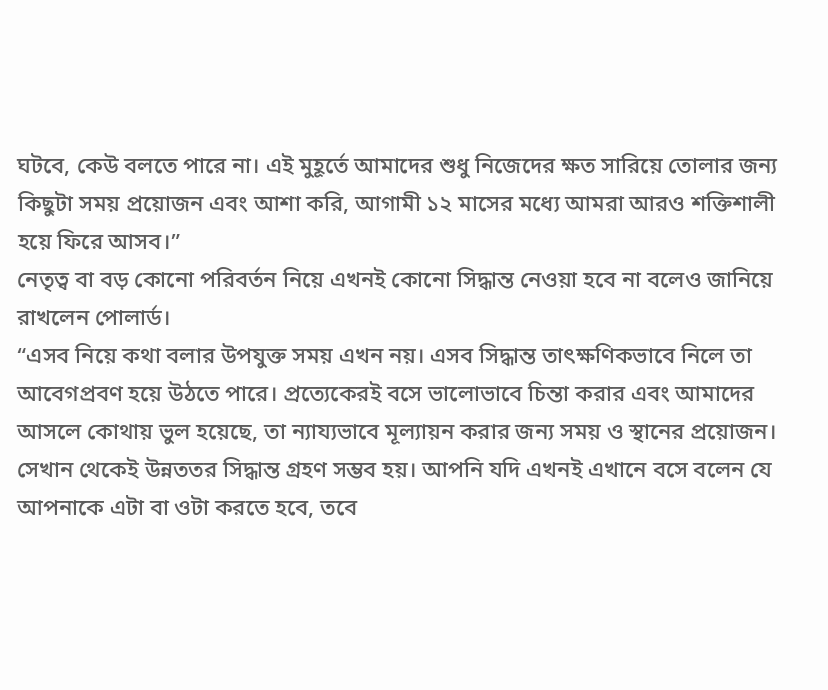ঘটবে, কেউ বলতে পারে না। এই মুহূর্তে আমাদের শুধু নিজেদের ক্ষত সারিয়ে তোলার জন্য কিছুটা সময় প্রয়োজন এবং আশা করি, আগামী ১২ মাসের মধ্যে আমরা আরও শক্তিশালী হয়ে ফিরে আসব।”
নেতৃত্ব বা বড় কোনো পরিবর্তন নিয়ে এখনই কোনো সিদ্ধান্ত নেওয়া হবে না বলেও জানিয়ে রাখলেন পোলার্ড।
“এসব নিয়ে কথা বলার উপযুক্ত সময় এখন নয়। এসব সিদ্ধান্ত তাৎক্ষণিকভাবে নিলে তা আবেগপ্রবণ হয়ে উঠতে পারে। প্রত্যেকেরই বসে ভালোভাবে চিন্তা করার এবং আমাদের আসলে কোথায় ভুল হয়েছে, তা ন্যায্যভাবে মূল্যায়ন করার জন্য সময় ও স্থানের প্রয়োজন। সেখান থেকেই উন্নততর সিদ্ধান্ত গ্রহণ সম্ভব হয়। আপনি যদি এখনই এখানে বসে বলেন যে আপনাকে এটা বা ওটা করতে হবে, তবে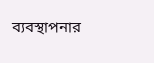ব্যবস্থাপনার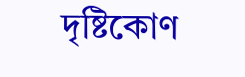দৃষ্টিকোণ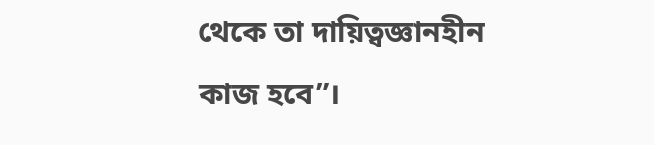থেকে তা দায়িত্বজ্ঞানহীন কাজ হবে”।